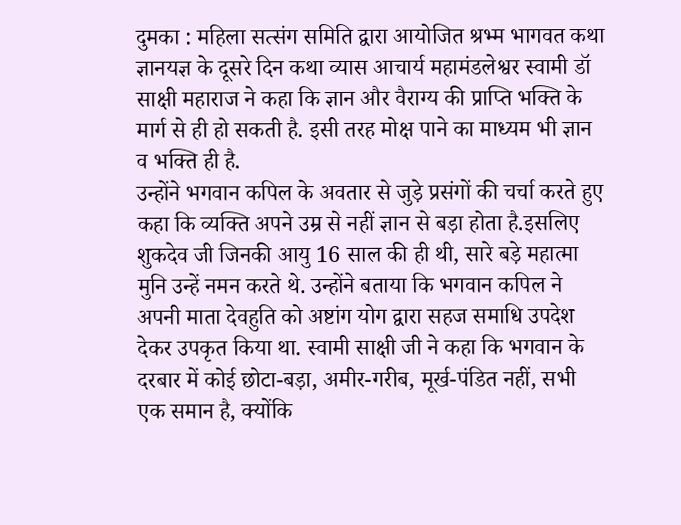दुमका : महिला सत्संग समिति द्वारा आयोजित श्रभ्म भागवत कथा ज्ञानयज्ञ के दूसरे दिन कथा व्यास आचार्य महामंडलेश्वर स्वामी डॉ साक्षी महाराज ने कहा कि ज्ञान और वैराग्य की प्राप्ति भक्ति के मार्ग से ही हो सकती है. इसी तरह मोक्ष पाने का माध्यम भी ज्ञान व भक्ति ही है.
उन्होंने भगवान कपिल के अवतार से जुड़े प्रसंगों की चर्चा करते हुए कहा कि व्यक्ति अपने उम्र से नहीं ज्ञान से बड़ा होता है.इसलिए शुकदेव जी जिनकी आयु 16 साल की ही थी, सारे बड़े महात्मा मुनि उन्हें नमन करते थे. उन्होंने बताया कि भगवान कपिल ने अपनी माता देवहुति को अष्टांग योग द्वारा सहज समाधि उपदेश देकर उपकृत किया था. स्वामी साक्षी जी ने कहा कि भगवान के दरबार में कोई छोटा-बड़ा, अमीर-गरीब, मूर्ख-पंडित नहीं, सभी एक समान है, क्योंकि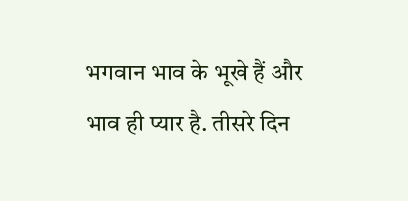भगवान भाव के भूखे हैं और भाव ही प्यार है. तीसरे दिन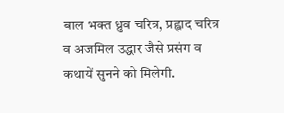बाल भक्त ध्रुव चरित्र, प्रह्वाद चरित्र व अजमिल उद्धार जैसे प्रसंग व कथायें सुनने को मिलेगी.